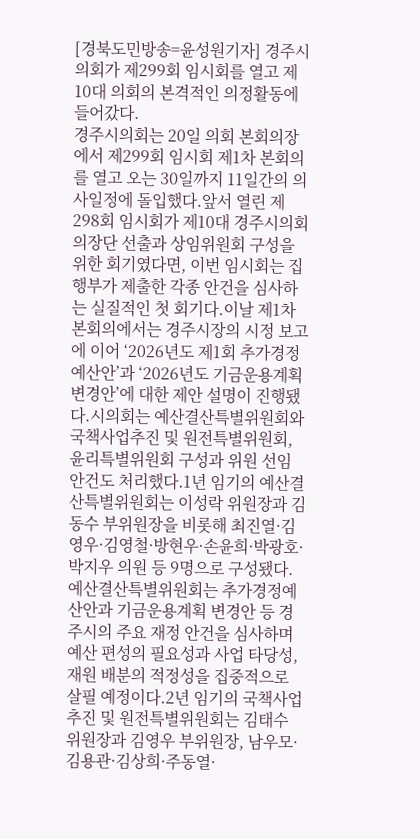[경북도민방송=윤성원기자] 경주시의회가 제299회 임시회를 열고 제10대 의회의 본격적인 의정활동에 들어갔다.
경주시의회는 20일 의회 본회의장에서 제299회 임시회 제1차 본회의를 열고 오는 30일까지 11일간의 의사일정에 돌입했다.앞서 열린 제298회 임시회가 제10대 경주시의회 의장단 선출과 상임위원회 구성을 위한 회기였다면, 이번 임시회는 집행부가 제출한 각종 안건을 심사하는 실질적인 첫 회기다.이날 제1차 본회의에서는 경주시장의 시정 보고에 이어 ‘2026년도 제1회 추가경정예산안’과 ‘2026년도 기금운용계획 변경안’에 대한 제안 설명이 진행됐다.시의회는 예산결산특별위원회와 국책사업추진 및 원전특별위원회, 윤리특별위원회 구성과 위원 선임 안건도 처리했다.1년 임기의 예산결산특별위원회는 이성락 위원장과 김동수 부위원장을 비롯해 최진열·김영우·김영철·방현우·손윤희·박광호·박지우 의원 등 9명으로 구성됐다.예산결산특별위원회는 추가경정예산안과 기금운용계획 변경안 등 경주시의 주요 재정 안건을 심사하며 예산 편성의 필요성과 사업 타당성, 재원 배분의 적정성을 집중적으로 살필 예정이다.2년 임기의 국책사업추진 및 원전특별위원회는 김태수 위원장과 김영우 부위원장, 남우모·김용관·김상희·주동열·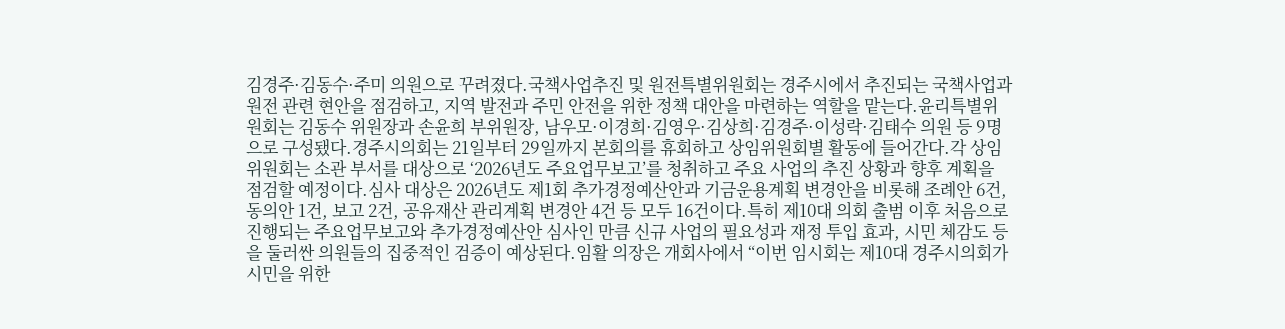김경주·김동수·주미 의원으로 꾸려졌다.국책사업추진 및 원전특별위원회는 경주시에서 추진되는 국책사업과 원전 관련 현안을 점검하고, 지역 발전과 주민 안전을 위한 정책 대안을 마련하는 역할을 맡는다.윤리특별위원회는 김동수 위원장과 손윤희 부위원장, 남우모·이경희·김영우·김상희·김경주·이성락·김태수 의원 등 9명으로 구성됐다.경주시의회는 21일부터 29일까지 본회의를 휴회하고 상임위원회별 활동에 들어간다.각 상임위원회는 소관 부서를 대상으로 ‘2026년도 주요업무보고’를 청취하고 주요 사업의 추진 상황과 향후 계획을 점검할 예정이다.심사 대상은 2026년도 제1회 추가경정예산안과 기금운용계획 변경안을 비롯해 조례안 6건, 동의안 1건, 보고 2건, 공유재산 관리계획 변경안 4건 등 모두 16건이다.특히 제10대 의회 출범 이후 처음으로 진행되는 주요업무보고와 추가경정예산안 심사인 만큼 신규 사업의 필요성과 재정 투입 효과, 시민 체감도 등을 둘러싼 의원들의 집중적인 검증이 예상된다.임활 의장은 개회사에서 “이번 임시회는 제10대 경주시의회가 시민을 위한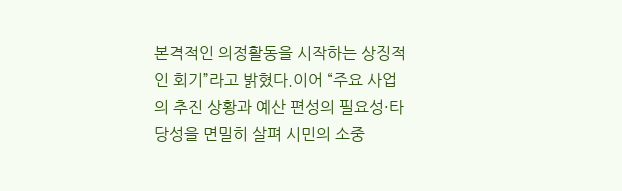본격적인 의정활동을 시작하는 상징적인 회기”라고 밝혔다.이어 “주요 사업의 추진 상황과 예산 편성의 필요성·타당성을 면밀히 살펴 시민의 소중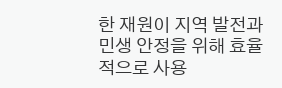한 재원이 지역 발전과 민생 안정을 위해 효율적으로 사용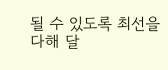될 수 있도록 최선을 다해 달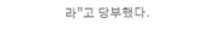라”고 당부했다.